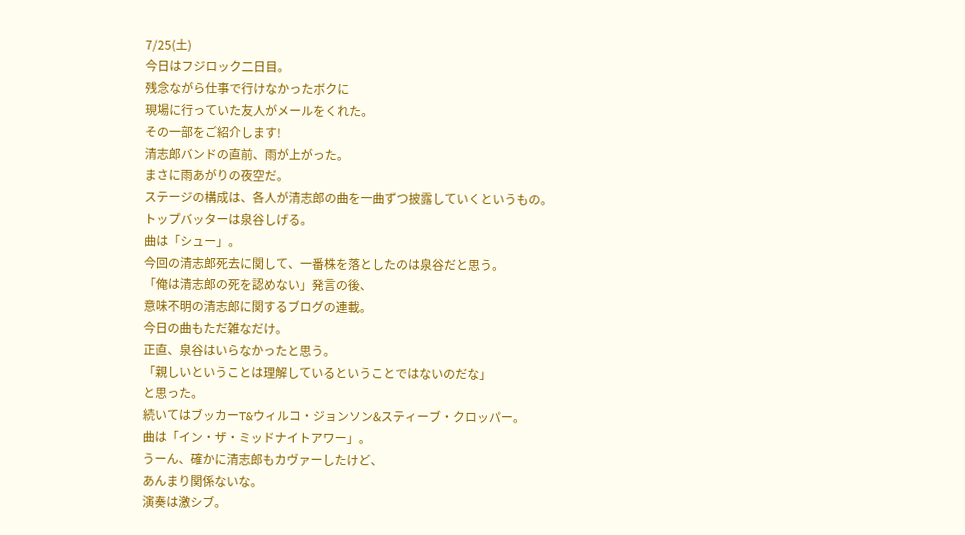7/25(土)
今日はフジロック二日目。
残念ながら仕事で行けなかったボクに
現場に行っていた友人がメールをくれた。
その一部をご紹介します!
清志郎バンドの直前、雨が上がった。
まさに雨あがりの夜空だ。
ステージの構成は、各人が清志郎の曲を一曲ずつ披露していくというもの。
トップバッターは泉谷しげる。
曲は「シュー」。
今回の清志郎死去に関して、一番株を落としたのは泉谷だと思う。
「俺は清志郎の死を認めない」発言の後、
意味不明の清志郎に関するブログの連載。
今日の曲もただ雑なだけ。
正直、泉谷はいらなかったと思う。
「親しいということは理解しているということではないのだな」
と思った。
続いてはブッカーT&ウィルコ・ジョンソン&スティーブ・クロッパー。
曲は「イン・ザ・ミッドナイトアワー」。
うーん、確かに清志郎もカヴァーしたけど、
あんまり関係ないな。
演奏は激シブ。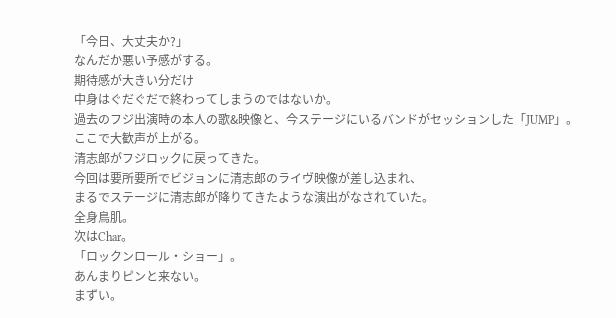「今日、大丈夫か?」
なんだか悪い予感がする。
期待感が大きい分だけ
中身はぐだぐだで終わってしまうのではないか。
過去のフジ出演時の本人の歌&映像と、今ステージにいるバンドがセッションした「JUMP」。
ここで大歓声が上がる。
清志郎がフジロックに戻ってきた。
今回は要所要所でビジョンに清志郎のライヴ映像が差し込まれ、
まるでステージに清志郎が降りてきたような演出がなされていた。
全身鳥肌。
次はChar。
「ロックンロール・ショー」。
あんまりピンと来ない。
まずい。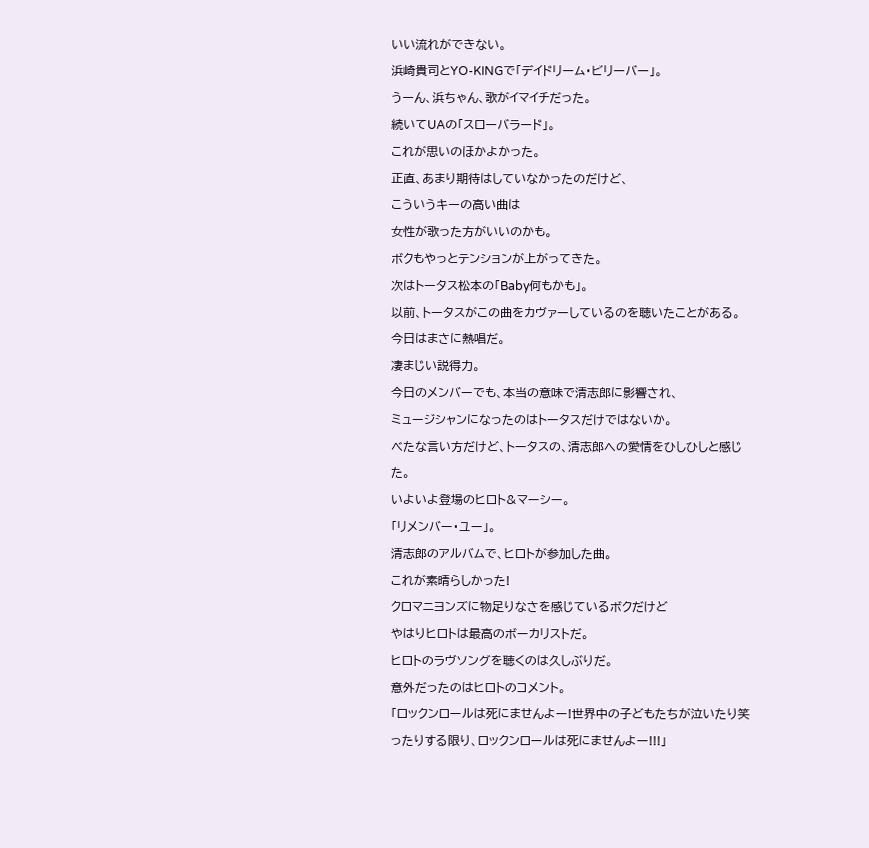いい流れができない。
浜崎貴司とYO-KINGで「デイドリーム・ビリーバー」。
うーん、浜ちゃん、歌がイマイチだった。
続いてUAの「スローバラード」。
これが思いのほかよかった。
正直、あまり期待はしていなかったのだけど、
こういうキーの高い曲は
女性が歌った方がいいのかも。
ボクもやっとテンションが上がってきた。
次はトータス松本の「Baby何もかも」。
以前、トータスがこの曲をカヴァーしているのを聴いたことがある。
今日はまさに熱唱だ。
凄まじい説得力。
今日のメンバーでも、本当の意味で清志郎に影響され、
ミュージシャンになったのはトータスだけではないか。
べたな言い方だけど、トータスの、清志郎への愛情をひしひしと感じた。
いよいよ登場のヒロト&マーシー。
「リメンバー・ユー」。
清志郎のアルバムで、ヒロトが参加した曲。
これが素晴らしかった!
クロマニヨンズに物足りなさを感じているボクだけど
やはりヒロトは最高のボーカリストだ。
ヒロトのラヴソングを聴くのは久しぶりだ。
意外だったのはヒロトのコメント。
「ロックンロールは死にませんよー!世界中の子どもたちが泣いたり笑ったりする限り、ロックンロールは死にませんよー!!!」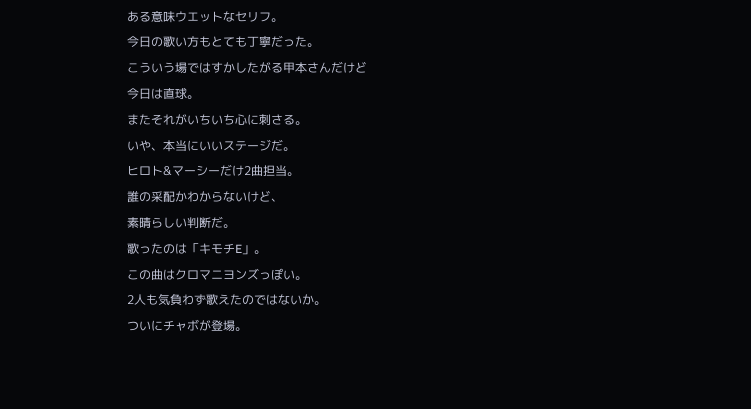ある意味ウエットなセリフ。
今日の歌い方もとても丁寧だった。
こういう場ではすかしたがる甲本さんだけど
今日は直球。
またそれがいちいち心に刺さる。
いや、本当にいいステージだ。
ヒロト&マーシーだけ2曲担当。
誰の采配かわからないけど、
素晴らしい判断だ。
歌ったのは「キモチE」。
この曲はクロマニヨンズっぽい。
2人も気負わず歌えたのではないか。
ついにチャボが登場。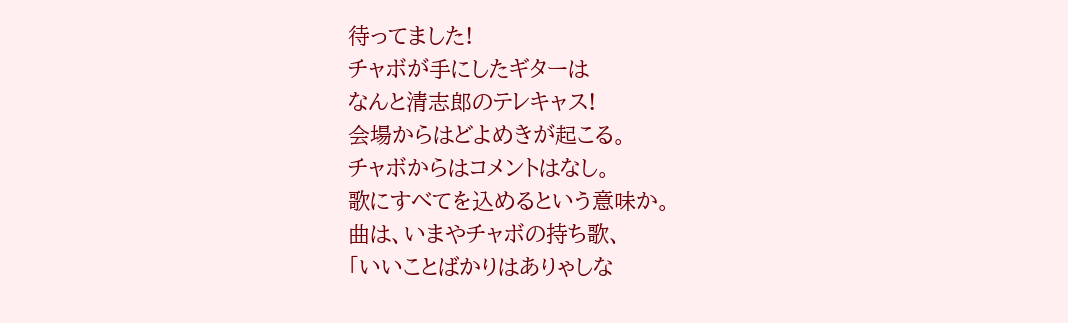待ってました!
チャボが手にしたギターは
なんと清志郎のテレキャス!
会場からはどよめきが起こる。
チャボからはコメントはなし。
歌にすべてを込めるという意味か。
曲は、いまやチャボの持ち歌、
「いいことばかりはありゃしな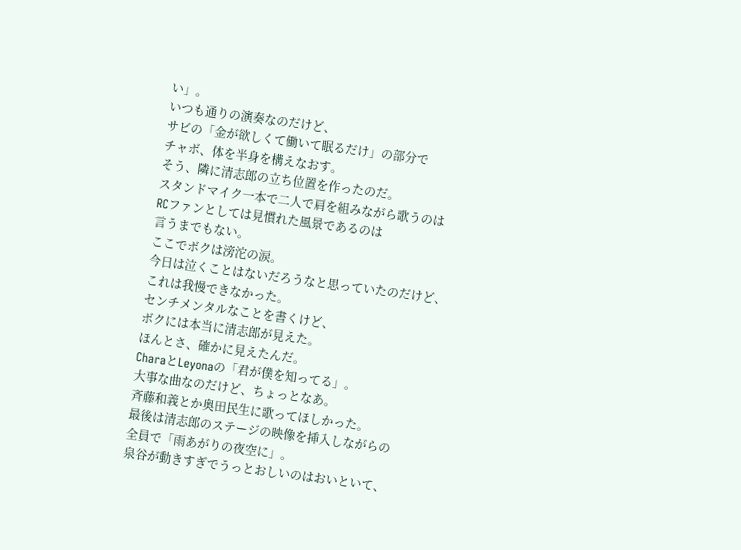い」。
いつも通りの演奏なのだけど、
サビの「金が欲しくて働いて眠るだけ」の部分で
チャボ、体を半身を構えなおす。
そう、隣に清志郎の立ち位置を作ったのだ。
スタンドマイク一本で二人で肩を組みながら歌うのは
RCファンとしては見慣れた風景であるのは
言うまでもない。
ここでボクは滂沱の涙。
今日は泣くことはないだろうなと思っていたのだけど、
これは我慢できなかった。
センチメンタルなことを書くけど、
ボクには本当に清志郎が見えた。
ほんとさ、確かに見えたんだ。
CharaとLeyonaの「君が僕を知ってる」。
大事な曲なのだけど、ちょっとなあ。
斉藤和義とか奥田民生に歌ってほしかった。
最後は清志郎のステージの映像を挿入しながらの
全員で「雨あがりの夜空に」。
泉谷が動きすぎでうっとおしいのはおいといて、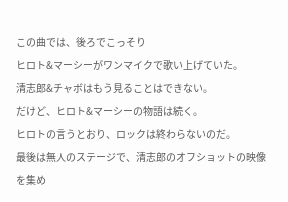この曲では、後ろでこっそり
ヒロト&マーシーがワンマイクで歌い上げていた。
清志郎&チャボはもう見ることはできない。
だけど、ヒロト&マーシーの物語は続く。
ヒロトの言うとおり、ロックは終わらないのだ。
最後は無人のステージで、清志郎のオフショットの映像を集め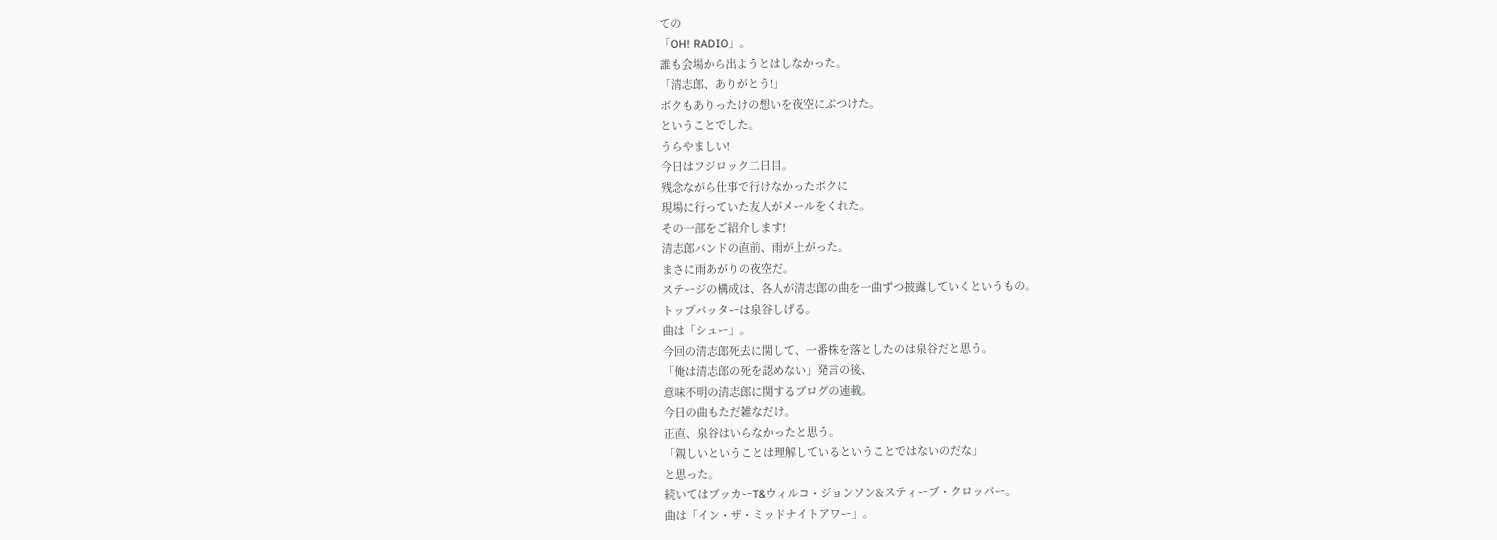ての
「OH! RADIO」。
誰も会場から出ようとはしなかった。
「清志郎、ありがとう!」
ボクもありったけの想いを夜空にぶつけた。
ということでした。
うらやましい!
今日はフジロック二日目。
残念ながら仕事で行けなかったボクに
現場に行っていた友人がメールをくれた。
その一部をご紹介します!
清志郎バンドの直前、雨が上がった。
まさに雨あがりの夜空だ。
ステージの構成は、各人が清志郎の曲を一曲ずつ披露していくというもの。
トップバッターは泉谷しげる。
曲は「シュー」。
今回の清志郎死去に関して、一番株を落としたのは泉谷だと思う。
「俺は清志郎の死を認めない」発言の後、
意味不明の清志郎に関するブログの連載。
今日の曲もただ雑なだけ。
正直、泉谷はいらなかったと思う。
「親しいということは理解しているということではないのだな」
と思った。
続いてはブッカーT&ウィルコ・ジョンソン&スティーブ・クロッパー。
曲は「イン・ザ・ミッドナイトアワー」。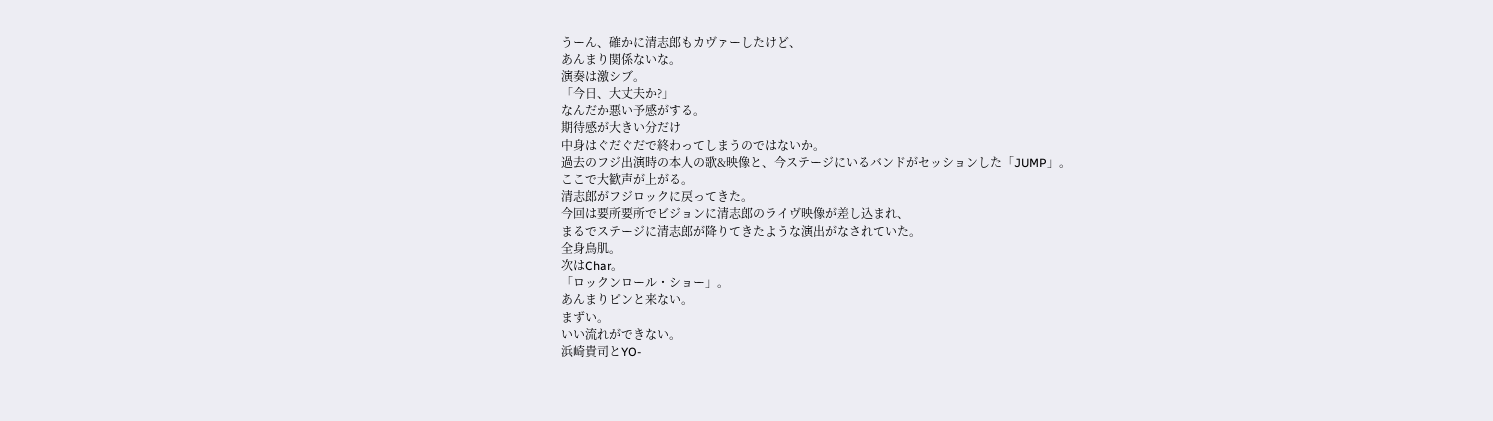うーん、確かに清志郎もカヴァーしたけど、
あんまり関係ないな。
演奏は激シブ。
「今日、大丈夫か?」
なんだか悪い予感がする。
期待感が大きい分だけ
中身はぐだぐだで終わってしまうのではないか。
過去のフジ出演時の本人の歌&映像と、今ステージにいるバンドがセッションした「JUMP」。
ここで大歓声が上がる。
清志郎がフジロックに戻ってきた。
今回は要所要所でビジョンに清志郎のライヴ映像が差し込まれ、
まるでステージに清志郎が降りてきたような演出がなされていた。
全身鳥肌。
次はChar。
「ロックンロール・ショー」。
あんまりピンと来ない。
まずい。
いい流れができない。
浜崎貴司とYO-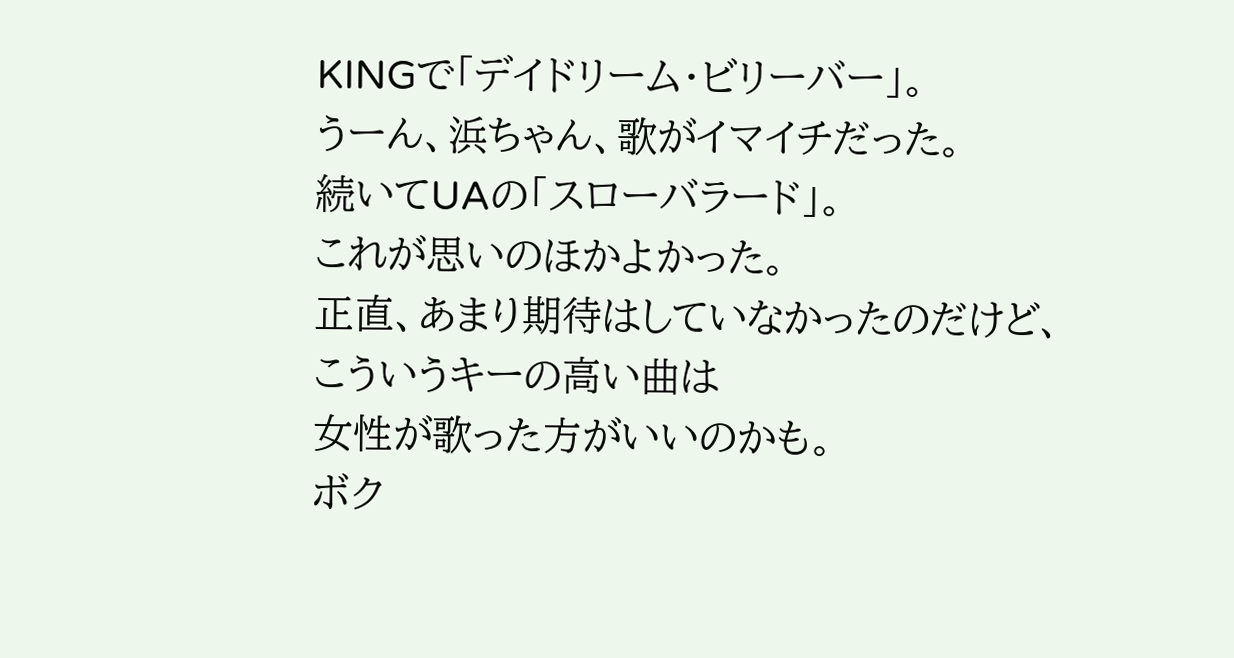KINGで「デイドリーム・ビリーバー」。
うーん、浜ちゃん、歌がイマイチだった。
続いてUAの「スローバラード」。
これが思いのほかよかった。
正直、あまり期待はしていなかったのだけど、
こういうキーの高い曲は
女性が歌った方がいいのかも。
ボク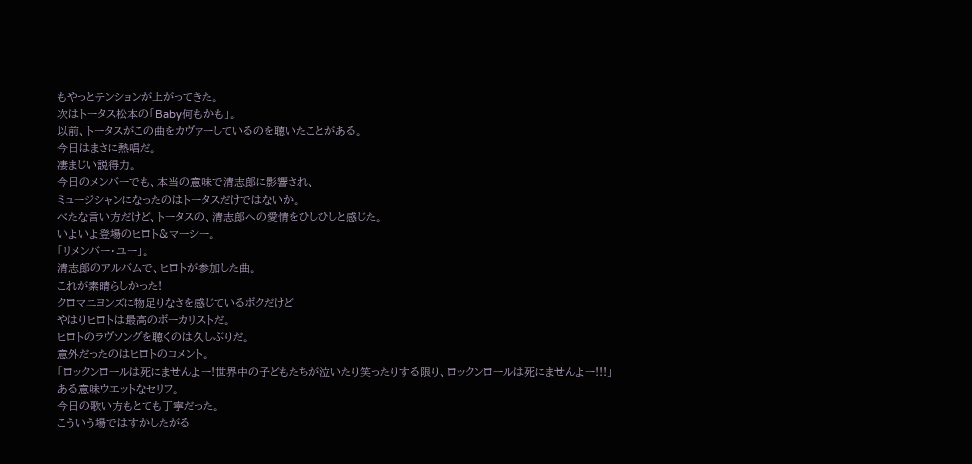もやっとテンションが上がってきた。
次はトータス松本の「Baby何もかも」。
以前、トータスがこの曲をカヴァーしているのを聴いたことがある。
今日はまさに熱唱だ。
凄まじい説得力。
今日のメンバーでも、本当の意味で清志郎に影響され、
ミュージシャンになったのはトータスだけではないか。
べたな言い方だけど、トータスの、清志郎への愛情をひしひしと感じた。
いよいよ登場のヒロト&マーシー。
「リメンバー・ユー」。
清志郎のアルバムで、ヒロトが参加した曲。
これが素晴らしかった!
クロマニヨンズに物足りなさを感じているボクだけど
やはりヒロトは最高のボーカリストだ。
ヒロトのラヴソングを聴くのは久しぶりだ。
意外だったのはヒロトのコメント。
「ロックンロールは死にませんよー!世界中の子どもたちが泣いたり笑ったりする限り、ロックンロールは死にませんよー!!!」
ある意味ウエットなセリフ。
今日の歌い方もとても丁寧だった。
こういう場ではすかしたがる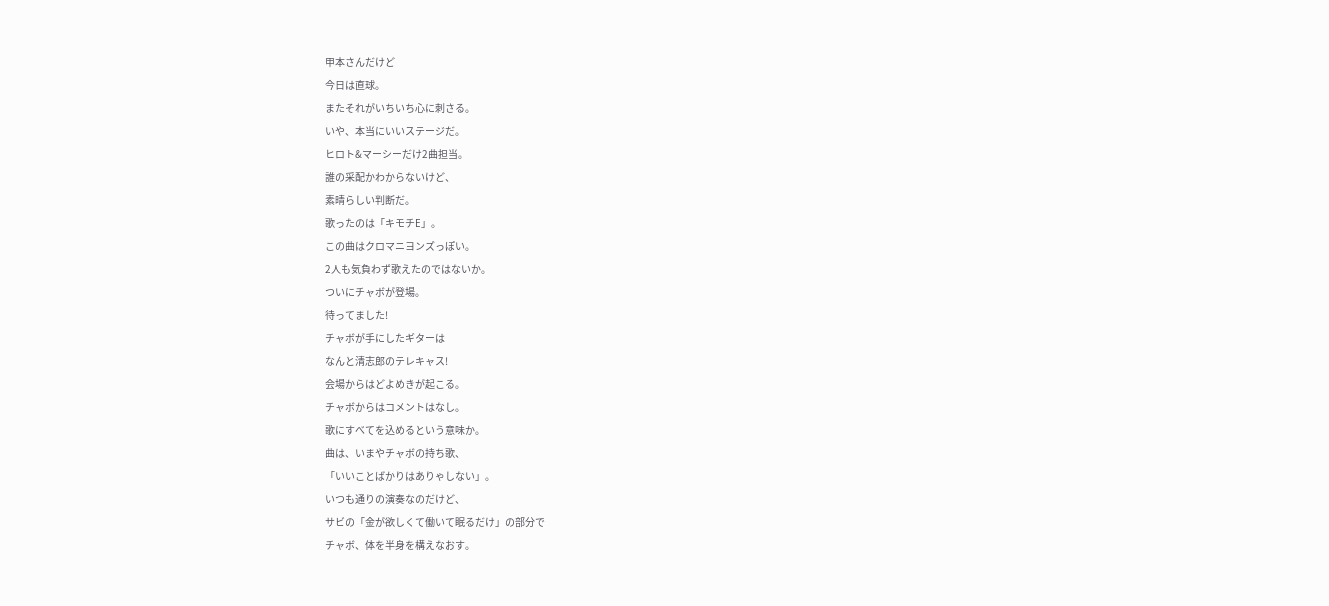甲本さんだけど
今日は直球。
またそれがいちいち心に刺さる。
いや、本当にいいステージだ。
ヒロト&マーシーだけ2曲担当。
誰の采配かわからないけど、
素晴らしい判断だ。
歌ったのは「キモチE」。
この曲はクロマニヨンズっぽい。
2人も気負わず歌えたのではないか。
ついにチャボが登場。
待ってました!
チャボが手にしたギターは
なんと清志郎のテレキャス!
会場からはどよめきが起こる。
チャボからはコメントはなし。
歌にすべてを込めるという意味か。
曲は、いまやチャボの持ち歌、
「いいことばかりはありゃしない」。
いつも通りの演奏なのだけど、
サビの「金が欲しくて働いて眠るだけ」の部分で
チャボ、体を半身を構えなおす。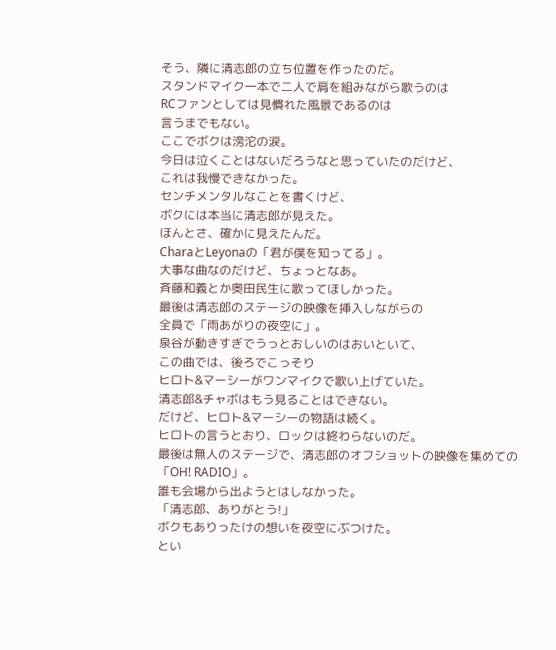そう、隣に清志郎の立ち位置を作ったのだ。
スタンドマイク一本で二人で肩を組みながら歌うのは
RCファンとしては見慣れた風景であるのは
言うまでもない。
ここでボクは滂沱の涙。
今日は泣くことはないだろうなと思っていたのだけど、
これは我慢できなかった。
センチメンタルなことを書くけど、
ボクには本当に清志郎が見えた。
ほんとさ、確かに見えたんだ。
CharaとLeyonaの「君が僕を知ってる」。
大事な曲なのだけど、ちょっとなあ。
斉藤和義とか奥田民生に歌ってほしかった。
最後は清志郎のステージの映像を挿入しながらの
全員で「雨あがりの夜空に」。
泉谷が動きすぎでうっとおしいのはおいといて、
この曲では、後ろでこっそり
ヒロト&マーシーがワンマイクで歌い上げていた。
清志郎&チャボはもう見ることはできない。
だけど、ヒロト&マーシーの物語は続く。
ヒロトの言うとおり、ロックは終わらないのだ。
最後は無人のステージで、清志郎のオフショットの映像を集めての
「OH! RADIO」。
誰も会場から出ようとはしなかった。
「清志郎、ありがとう!」
ボクもありったけの想いを夜空にぶつけた。
とい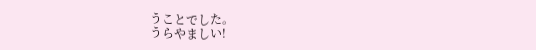うことでした。
うらやましい!